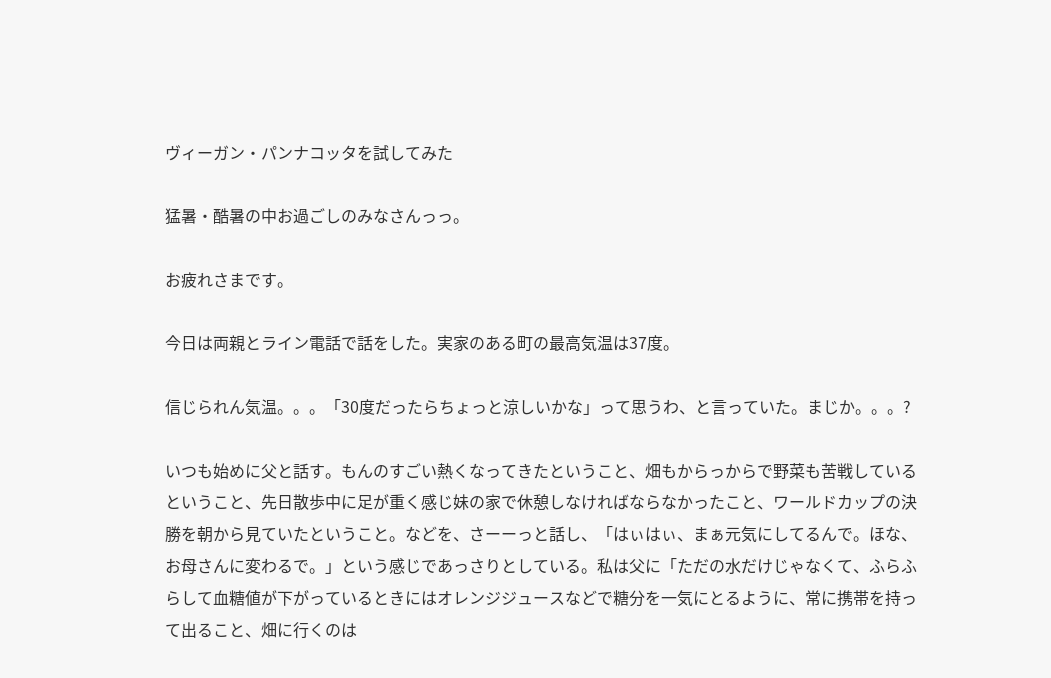ヴィーガン・パンナコッタを試してみた

猛暑・酷暑の中お過ごしのみなさんっっ。

お疲れさまです。

今日は両親とライン電話で話をした。実家のある町の最高気温は37度。

信じられん気温。。。「30度だったらちょっと涼しいかな」って思うわ、と言っていた。まじか。。。?

いつも始めに父と話す。もんのすごい熱くなってきたということ、畑もからっからで野菜も苦戦しているということ、先日散歩中に足が重く感じ妹の家で休憩しなければならなかったこと、ワールドカップの決勝を朝から見ていたということ。などを、さーーっと話し、「はぃはぃ、まぁ元気にしてるんで。ほな、お母さんに変わるで。」という感じであっさりとしている。私は父に「ただの水だけじゃなくて、ふらふらして血糖値が下がっているときにはオレンジジュースなどで糖分を一気にとるように、常に携帯を持って出ること、畑に行くのは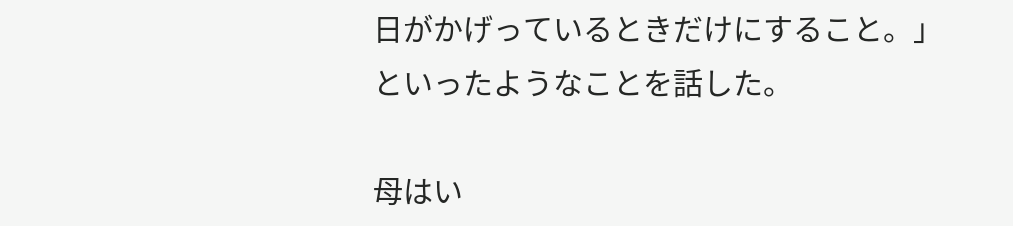日がかげっているときだけにすること。」といったようなことを話した。

母はい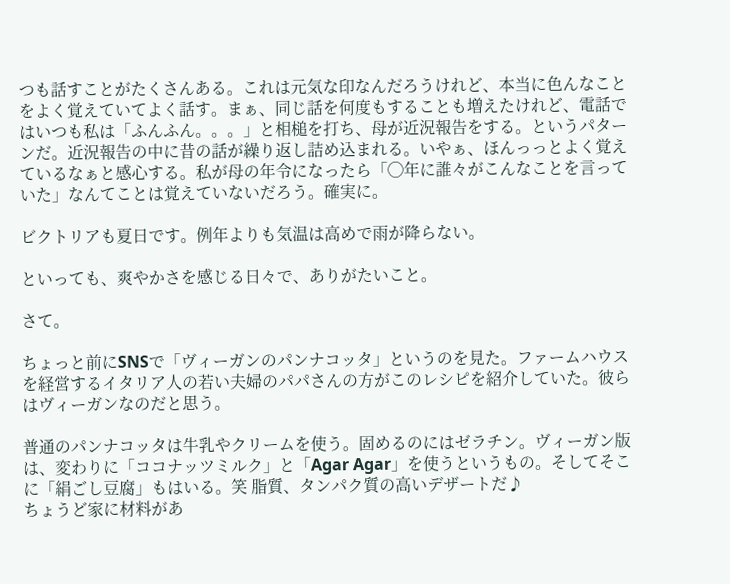つも話すことがたくさんある。これは元気な印なんだろうけれど、本当に色んなことをよく覚えていてよく話す。まぁ、同じ話を何度もすることも増えたけれど、電話ではいつも私は「ふんふん。。。」と相槌を打ち、母が近況報告をする。というパターンだ。近況報告の中に昔の話が繰り返し詰め込まれる。いやぁ、ほんっっとよく覚えているなぁと感心する。私が母の年令になったら「◯年に誰々がこんなことを言っていた」なんてことは覚えていないだろう。確実に。

ビクトリアも夏日です。例年よりも気温は高めで雨が降らない。

といっても、爽やかさを感じる日々で、ありがたいこと。

さて。

ちょっと前にSNSで「ヴィーガンのパンナコッタ」というのを見た。ファームハウスを経営するイタリア人の若い夫婦のパパさんの方がこのレシピを紹介していた。彼らはヴィーガンなのだと思う。

普通のパンナコッタは牛乳やクリームを使う。固めるのにはゼラチン。ヴィーガン版は、変わりに「ココナッツミルク」と「Agar Agar」を使うというもの。そしてそこに「絹ごし豆腐」もはいる。笑 脂質、タンパク質の高いデザートだ♪
ちょうど家に材料があ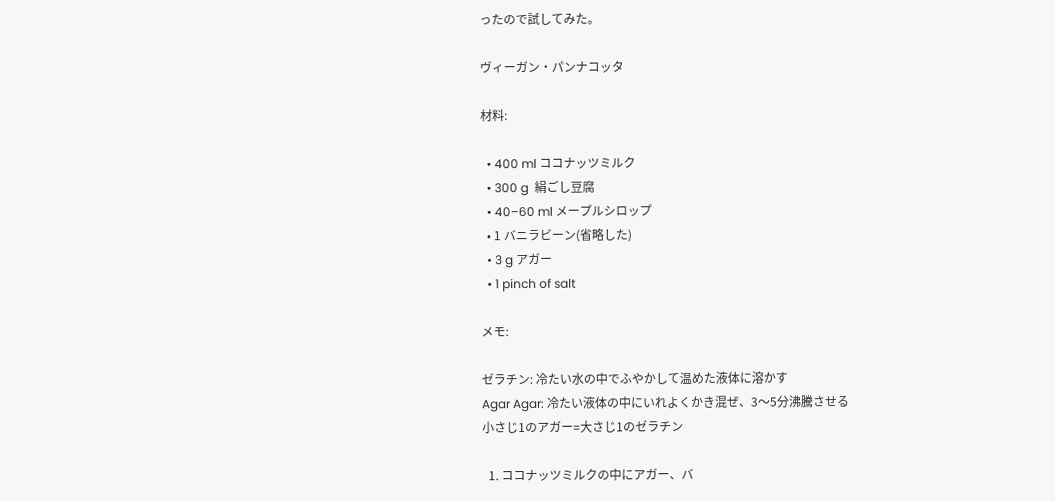ったので試してみた。

ヴィーガン・パンナコッタ

材料:

  • 400 ml ココナッツミルク
  • 300 g  絹ごし豆腐
  • 40–60 ml メープルシロップ
  • 1 バニラビーン(省略した)
  • 3 g アガー
  • 1 pinch of salt

メモ:

ゼラチン: 冷たい水の中でふやかして温めた液体に溶かす
Agar Agar: 冷たい液体の中にいれよくかき混ぜ、3〜5分沸騰させる
小さじ1のアガー=大さじ1のゼラチン

  1. ココナッツミルクの中にアガー、バ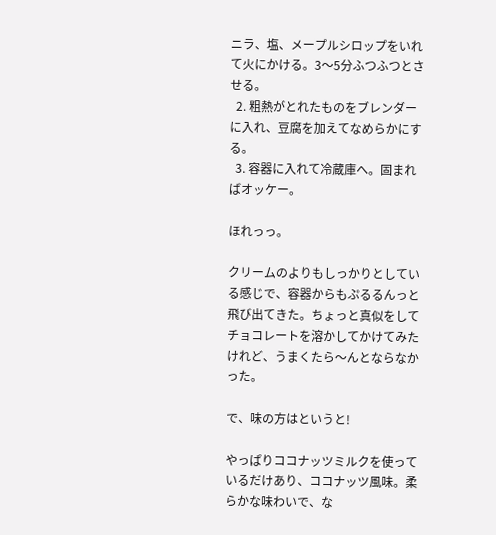ニラ、塩、メープルシロップをいれて火にかける。3〜5分ふつふつとさせる。
  2. 粗熱がとれたものをブレンダーに入れ、豆腐を加えてなめらかにする。
  3. 容器に入れて冷蔵庫へ。固まればオッケー。

ほれっっ。

クリームのよりもしっかりとしている感じで、容器からもぷるるんっと飛び出てきた。ちょっと真似をしてチョコレートを溶かしてかけてみたけれど、うまくたら〜んとならなかった。

で、味の方はというと!

やっぱりココナッツミルクを使っているだけあり、ココナッツ風味。柔らかな味わいで、な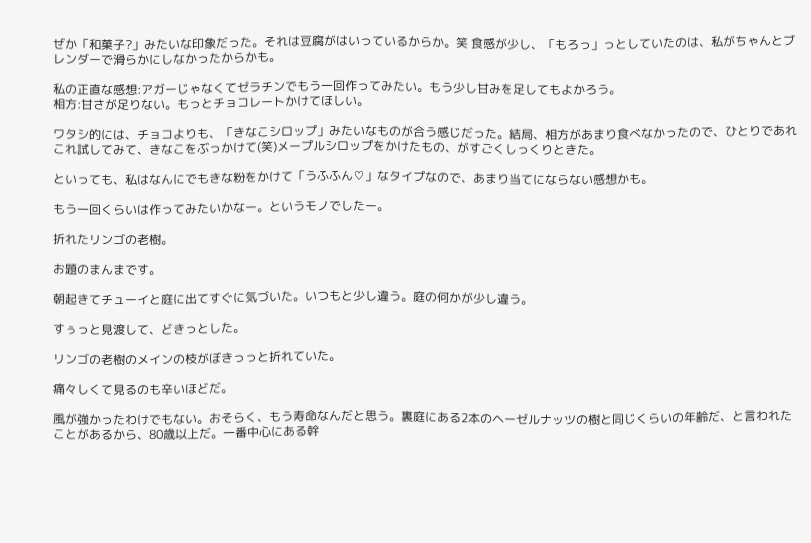ぜか「和菓子?」みたいな印象だった。それは豆腐がはいっているからか。笑 食感が少し、「もろっ」っとしていたのは、私がちゃんとブレンダーで滑らかにしなかったからかも。

私の正直な感想:アガーじゃなくてゼラチンでもう一回作ってみたい。もう少し甘みを足してもよかろう。
相方:甘さが足りない。もっとチョコレートかけてほしい。

ワタシ的には、チョコよりも、「きなこシロップ」みたいなものが合う感じだった。結局、相方があまり食べなかったので、ひとりであれこれ試してみて、きなこをぶっかけて(笑)メープルシロップをかけたもの、がすごくしっくりときた。

といっても、私はなんにでもきな粉をかけて「うふふん♡」なタイプなので、あまり当てにならない感想かも。

もう一回くらいは作ってみたいかなー。というモノでしたー。

折れたリンゴの老樹。

お題のまんまです。

朝起きてチューイと庭に出てすぐに気づいた。いつもと少し違う。庭の何かが少し違う。

すぅっと見渡して、どきっとした。

リンゴの老樹のメインの枝がぼきっっと折れていた。

痛々しくて見るのも辛いほどだ。

風が強かったわけでもない。おそらく、もう寿命なんだと思う。裏庭にある2本のヘーゼルナッツの樹と同じくらいの年齢だ、と言われたことがあるから、80歳以上だ。一番中心にある幹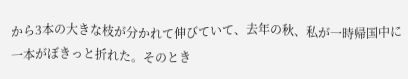から3本の大きな枝が分かれて伸びていて、去年の秋、私が一時帰国中に一本がぼきっと折れた。そのとき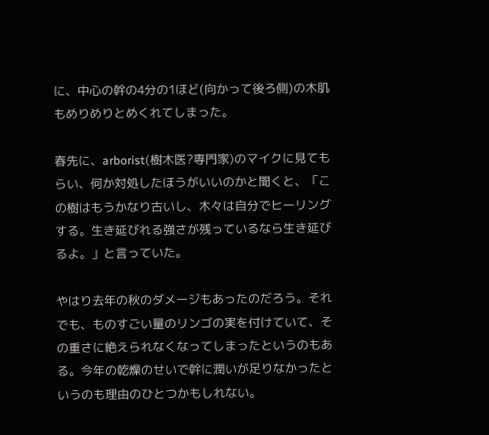に、中心の幹の4分の1ほど(向かって後ろ側)の木肌もめりめりとめくれてしまった。

春先に、arborist(樹木医?専門家)のマイクに見てもらい、何か対処したほうがいいのかと聞くと、「この樹はもうかなり古いし、木々は自分でヒーリングする。生き延びれる強さが残っているなら生き延びるよ。」と言っていた。

やはり去年の秋のダメージもあったのだろう。それでも、ものすごい量のリンゴの実を付けていて、その重さに絶えられなくなってしまったというのもある。今年の乾燥のせいで幹に潤いが足りなかったというのも理由のひとつかもしれない。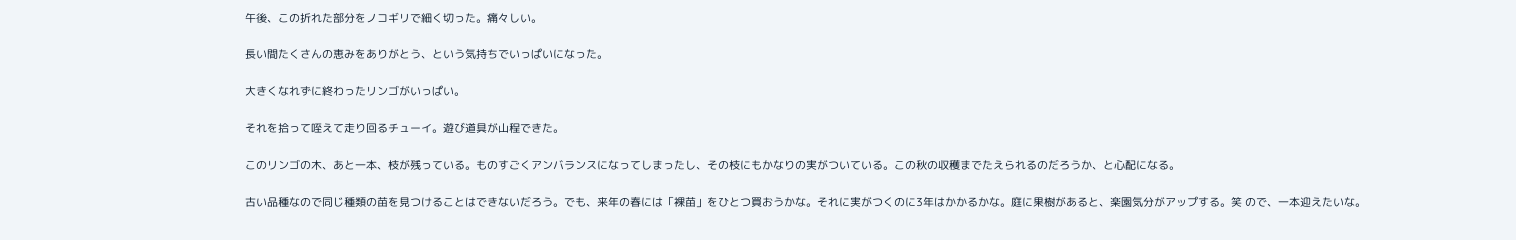午後、この折れた部分をノコギリで細く切った。痛々しい。

長い間たくさんの恵みをありがとう、という気持ちでいっぱいになった。

大きくなれずに終わったリンゴがいっぱい。

それを拾って咥えて走り回るチューイ。遊び道具が山程できた。

このリンゴの木、あと一本、枝が残っている。ものすごくアンバランスになってしまったし、その枝にもかなりの実がついている。この秋の収穫までたえられるのだろうか、と心配になる。

古い品種なので同じ種類の苗を見つけることはできないだろう。でも、来年の春には「裸苗」をひとつ買おうかな。それに実がつくのに3年はかかるかな。庭に果樹があると、楽園気分がアップする。笑 ので、一本迎えたいな。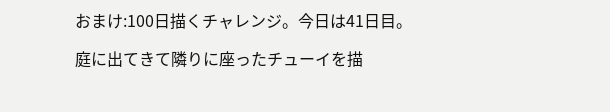おまけ:100日描くチャレンジ。今日は41日目。

庭に出てきて隣りに座ったチューイを描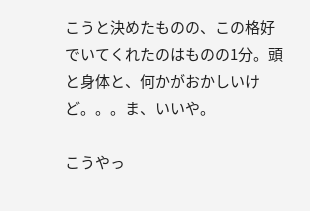こうと決めたものの、この格好でいてくれたのはものの1分。頭と身体と、何かがおかしいけど。。。ま、いいや。

こうやっ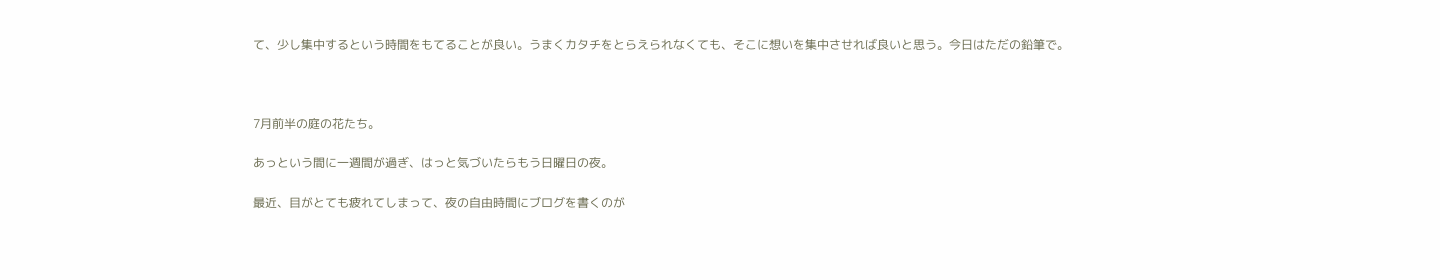て、少し集中するという時間をもてることが良い。うまくカタチをとらえられなくても、そこに想いを集中させれば良いと思う。今日はただの鉛筆で。



7月前半の庭の花たち。

あっという間に一週間が過ぎ、はっと気づいたらもう日曜日の夜。

最近、目がとても疲れてしまって、夜の自由時間にブログを書くのが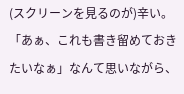(スクリーンを見るのが)辛い。「あぁ、これも書き留めておきたいなぁ」なんて思いながら、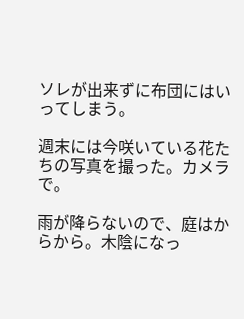ソレが出来ずに布団にはいってしまう。

週末には今咲いている花たちの写真を撮った。カメラで。

雨が降らないので、庭はからから。木陰になっ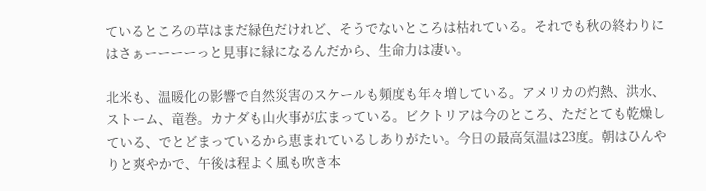ているところの草はまだ緑色だけれど、そうでないところは枯れている。それでも秋の終わりにはさぁーーーーっと見事に緑になるんだから、生命力は凄い。

北米も、温暖化の影響で自然災害のスケールも頻度も年々増している。アメリカの灼熱、洪水、ストーム、竜巻。カナダも山火事が広まっている。ビクトリアは今のところ、ただとても乾燥している、でとどまっているから恵まれているしありがたい。今日の最高気温は23度。朝はひんやりと爽やかで、午後は程よく風も吹き本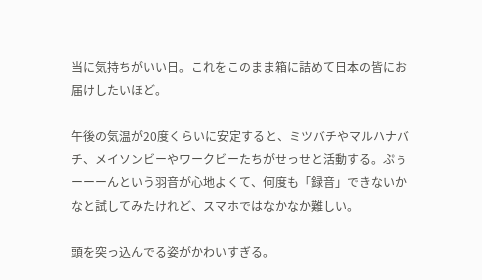当に気持ちがいい日。これをこのまま箱に詰めて日本の皆にお届けしたいほど。

午後の気温が20度くらいに安定すると、ミツバチやマルハナバチ、メイソンビーやワークビーたちがせっせと活動する。ぷぅーーーんという羽音が心地よくて、何度も「録音」できないかなと試してみたけれど、スマホではなかなか難しい。

頭を突っ込んでる姿がかわいすぎる。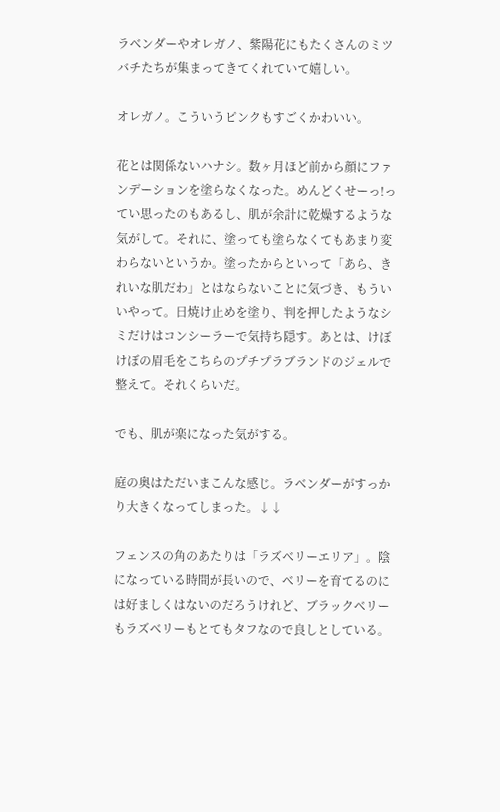ラベンダーやオレガノ、紫陽花にもたくさんのミツバチたちが集まってきてくれていて嬉しい。

オレガノ。こういうピンクもすごくかわいい。

花とは関係ないハナシ。数ヶ月ほど前から顔にファンデーションを塗らなくなった。めんどくせーっ!ってい思ったのもあるし、肌が余計に乾燥するような気がして。それに、塗っても塗らなくてもあまり変わらないというか。塗ったからといって「あら、きれいな肌だわ」とはならないことに気づき、もういいやって。日焼け止めを塗り、判を押したようなシミだけはコンシーラーで気持ち隠す。あとは、けぼけぼの眉毛をこちらのプチプラブランドのジェルで整えて。それくらいだ。

でも、肌が楽になった気がする。

庭の奥はただいまこんな感じ。ラベンダーがすっかり大きくなってしまった。↓↓

フェンスの角のあたりは「ラズベリーエリア」。陰になっている時間が長いので、ベリーを育てるのには好ましくはないのだろうけれど、ブラックベリーもラズベリーもとてもタフなので良しとしている。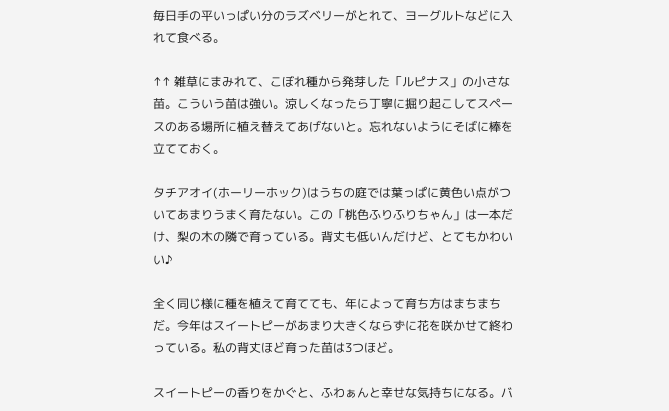毎日手の平いっぱい分のラズベリーがとれて、ヨーグルトなどに入れて食べる。

↑↑ 雑草にまみれて、こぼれ種から発芽した「ルピナス」の小さな苗。こういう苗は強い。涼しくなったら丁寧に掘り起こしてスペースのある場所に植え替えてあげないと。忘れないようにそばに棒を立てておく。

タチアオイ(ホーリーホック)はうちの庭では葉っぱに黄色い点がついてあまりうまく育たない。この「桃色ふりふりちゃん」は一本だけ、梨の木の隣で育っている。背丈も低いんだけど、とてもかわいい♪

全く同じ様に種を植えて育てても、年によって育ち方はまちまちだ。今年はスイートピーがあまり大きくならずに花を咲かせて終わっている。私の背丈ほど育った苗は3つほど。

スイートピーの香りをかぐと、ふわぁんと幸せな気持ちになる。バ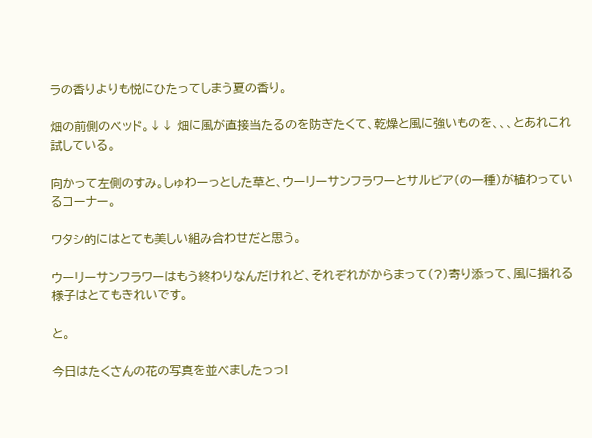ラの香りよりも悦にひたってしまう夏の香り。

畑の前側のベッド。↓↓ 畑に風が直接当たるのを防ぎたくて、乾燥と風に強いものを、、、とあれこれ試している。

向かって左側のすみ。しゅわーっとした草と、ウーリーサンフラワーとサルビア(の一種)が植わっているコーナー。

ワタシ的にはとても美しい組み合わせだと思う。

ウーリーサンフラワーはもう終わりなんだけれど、それぞれがからまって(?)寄り添って、風に揺れる様子はとてもきれいです。

と。

今日はたくさんの花の写真を並べましたっっ!